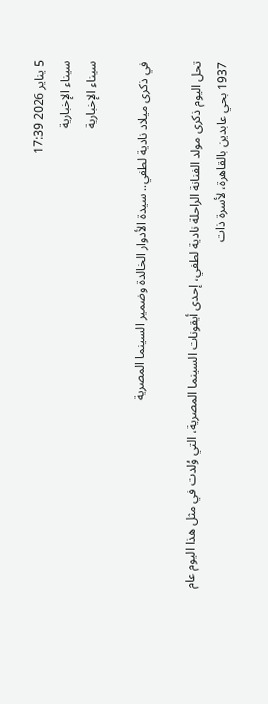5 يناير 2026 17:39
سيناء الإخبارية
سيناء الإخبارية

في ذكرى ميلاد نادية لطفي.. سيدة الأدوار الخالدة وضمير السينما المصرية

تحل اليوم ذكرى مولد الفنانة الراحلة نادية لطفي، إحدى أيقونات السينما المصرية، التي وُلدت في مثل هذا اليوم عام 1937 بحي عابدين بالقاهرة، لأسرة ذات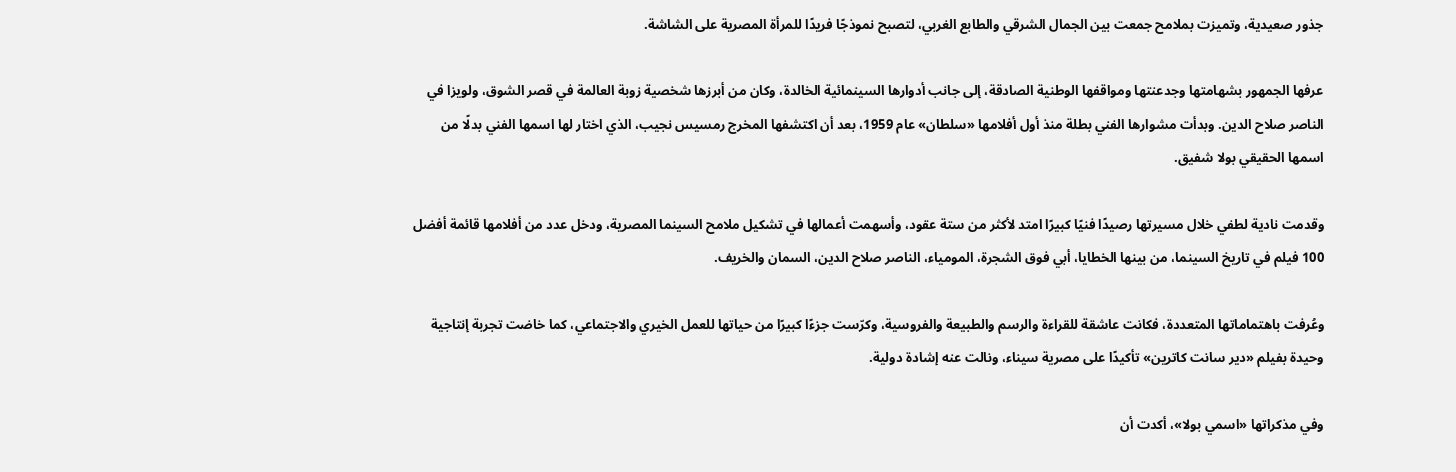جذور صعيدية، وتميزت بملامح جمعت بين الجمال الشرقي والطابع الغربي، لتصبح نموذجًا فريدًا للمرأة المصرية على الشاشة.

عرفها الجمهور بشهامتها وجدعنتها ومواقفها الوطنية الصادقة، إلى جانب أدوارها السينمائية الخالدة، وكان من أبرزها شخصية زوبة العالمة في قصر الشوق، ولويزا في الناصر صلاح الدين. وبدأت مشوارها الفني بطلة منذ أول أفلامها «سلطان» عام 1959، بعد أن اكتشفها المخرج رمسيس نجيب، الذي اختار لها اسمها الفني بدلًا من اسمها الحقيقي بولا شفيق.

وقدمت نادية لطفي خلال مسيرتها رصيدًا فنيًا كبيرًا امتد لأكثر من ستة عقود، وأسهمت أعمالها في تشكيل ملامح السينما المصرية، ودخل عدد من أفلامها قائمة أفضل 100 فيلم في تاريخ السينما، من بينها الخطايا، أبي فوق الشجرة، المومياء، الناصر صلاح الدين، السمان والخريف.

وعُرفت باهتماماتها المتعددة، فكانت عاشقة للقراءة والرسم والطبيعة والفروسية، وكرّست جزءًا كبيرًا من حياتها للعمل الخيري والاجتماعي، كما خاضت تجربة إنتاجية وحيدة بفيلم «دير سانت كاترين» تأكيدًا على مصرية سيناء، ونالت عنه إشادة دولية.

وفي مذكراتها «اسمي بولا»، أكدت أن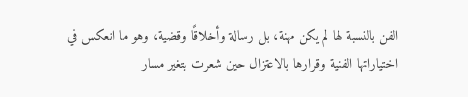الفن بالنسبة لها لم يكن مهنة، بل رسالة وأخلاقًا وقضية، وهو ما انعكس في اختياراتها الفنية وقرارها بالاعتزال حين شعرت بتغير مسار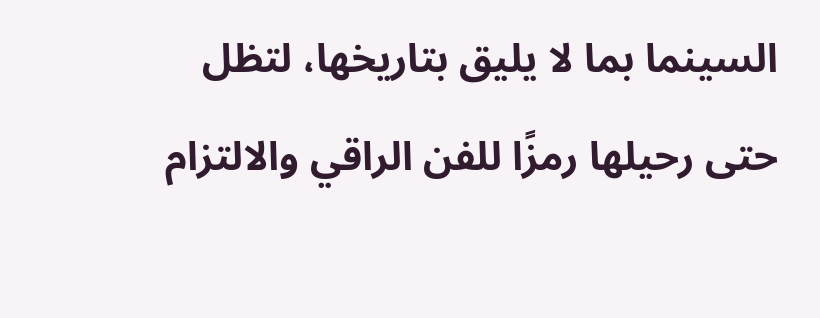السينما بما لا يليق بتاريخها، لتظل حتى رحيلها رمزًا للفن الراقي والالتزام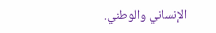الإنساني والوطني.